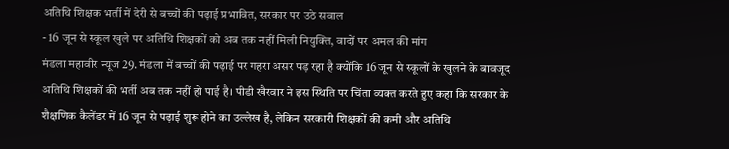अतिथि शिक्षक भर्ती में देरी से बच्चों की पढ़ाई प्रभावित, सरकार पर उठे सवाल
- 16 जून से स्कूल खुले पर अतिथि शिक्षकों को अब तक नहीं मिली नियुक्ति, वादों पर अमल की मांग
मंडला महावीर न्यूज 29. मंडला में बच्चों की पढ़ाई पर गहरा असर पड़ रहा है क्योंकि 16 जून से स्कूलों के खुलने के बावजूद अतिथि शिक्षकों की भर्ती अब तक नहीं हो पाई है। पीडी खैरवार ने इस स्थिति पर चिंता व्यक्त करते हुए कहा कि सरकार के शैक्षणिक कैलेंडर में 16 जून से पढ़ाई शुरू होने का उल्लेख है, लेकिन सरकारी शिक्षकों की कमी और अतिथि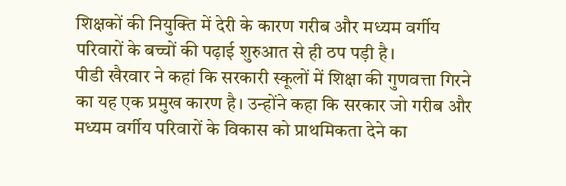शिक्षकों की नियुक्ति में देरी के कारण गरीब और मध्यम वर्गीय परिवारों के बच्चों की पढ़ाई शुरुआत से ही ठप पड़ी है।
पीडी खैरवार ने कहां कि सरकारी स्कूलों में शिक्षा की गुणवत्ता गिरने का यह एक प्रमुख कारण है। उन्होंने कहा कि सरकार जो गरीब और मध्यम वर्गीय परिवारों के विकास को प्राथमिकता देने का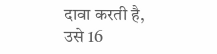दावा करती है, उसे 16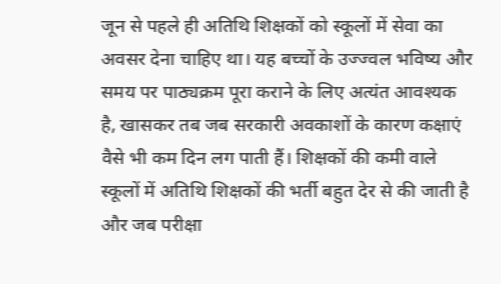जून से पहले ही अतिथि शिक्षकों को स्कूलों में सेवा का अवसर देना चाहिए था। यह बच्चों के उज्ज्वल भविष्य और समय पर पाठ्यक्रम पूरा कराने के लिए अत्यंत आवश्यक है, खासकर तब जब सरकारी अवकाशों के कारण कक्षाएं वैसे भी कम दिन लग पाती हैं। शिक्षकों की कमी वाले स्कूलों में अतिथि शिक्षकों की भर्ती बहुत देर से की जाती है और जब परीक्षा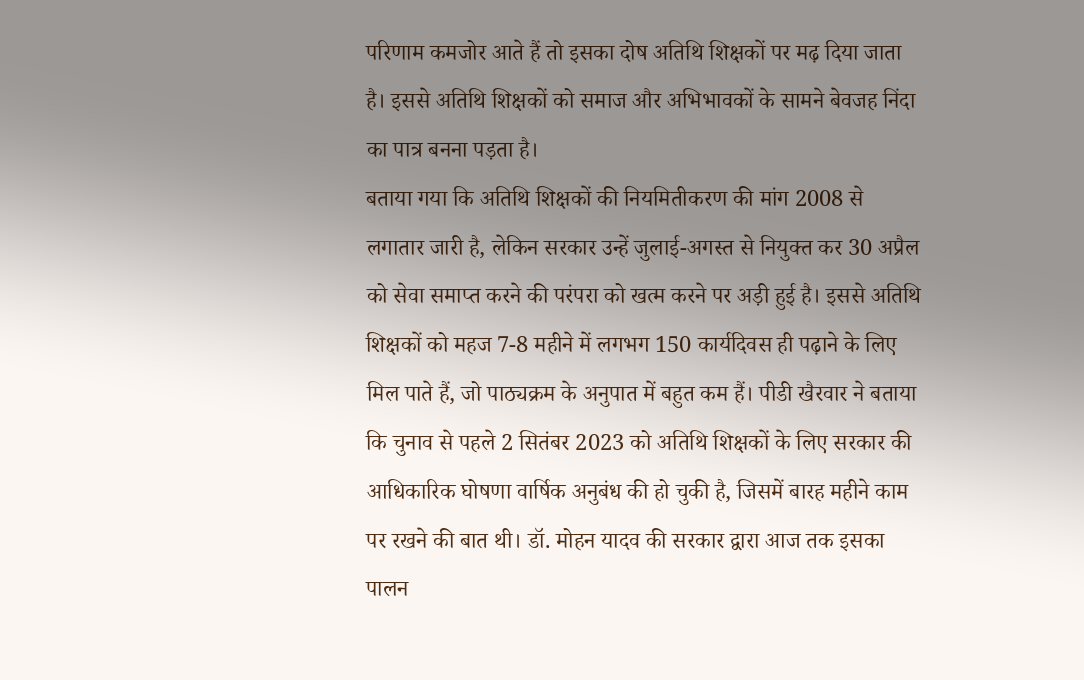परिणाम कमजोर आते हैं तो इसका दोष अतिथि शिक्षकों पर मढ़ दिया जाता है। इससे अतिथि शिक्षकों को समाज और अभिभावकों के सामने बेवजह निंदा का पात्र बनना पड़ता है।
बताया गया कि अतिथि शिक्षकों की नियमितीकरण की मांग 2008 से लगातार जारी है, लेकिन सरकार उन्हें जुलाई-अगस्त से नियुक्त कर 30 अप्रैल को सेवा समाप्त करने की परंपरा को खत्म करने पर अड़ी हुई है। इससे अतिथि शिक्षकों को महज 7-8 महीने में लगभग 150 कार्यदिवस ही पढ़ाने के लिए मिल पाते हैं, जो पाठ्यक्रम के अनुपात में बहुत कम हैं। पीडी खैरवार ने बताया कि चुनाव से पहले 2 सितंबर 2023 को अतिथि शिक्षकों के लिए सरकार की आधिकारिक घोषणा वार्षिक अनुबंध की हो चुकी है, जिसमें बारह महीने काम पर रखने की बात थी। डॉ. मोहन यादव की सरकार द्वारा आज तक इसका पालन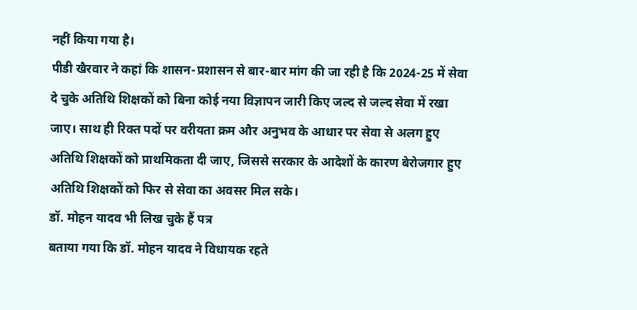नहीं किया गया है।
पीडी खैरवार ने कहां कि शासन-प्रशासन से बार-बार मांग की जा रही है कि 2024-25 में सेवा दे चुके अतिथि शिक्षकों को बिना कोई नया विज्ञापन जारी किए जल्द से जल्द सेवा में रखा जाए। साथ ही रिक्त पदों पर वरीयता क्रम और अनुभव के आधार पर सेवा से अलग हुए अतिथि शिक्षकों को प्राथमिकता दी जाए, जिससे सरकार के आदेशों के कारण बेरोजगार हुए अतिथि शिक्षकों को फिर से सेवा का अवसर मिल सके।
डॉ. मोहन यादव भी लिख चुके हैं पत्र
बताया गया कि डॉ. मोहन यादव ने विधायक रहते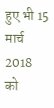हुए भी 15 मार्च 2018 को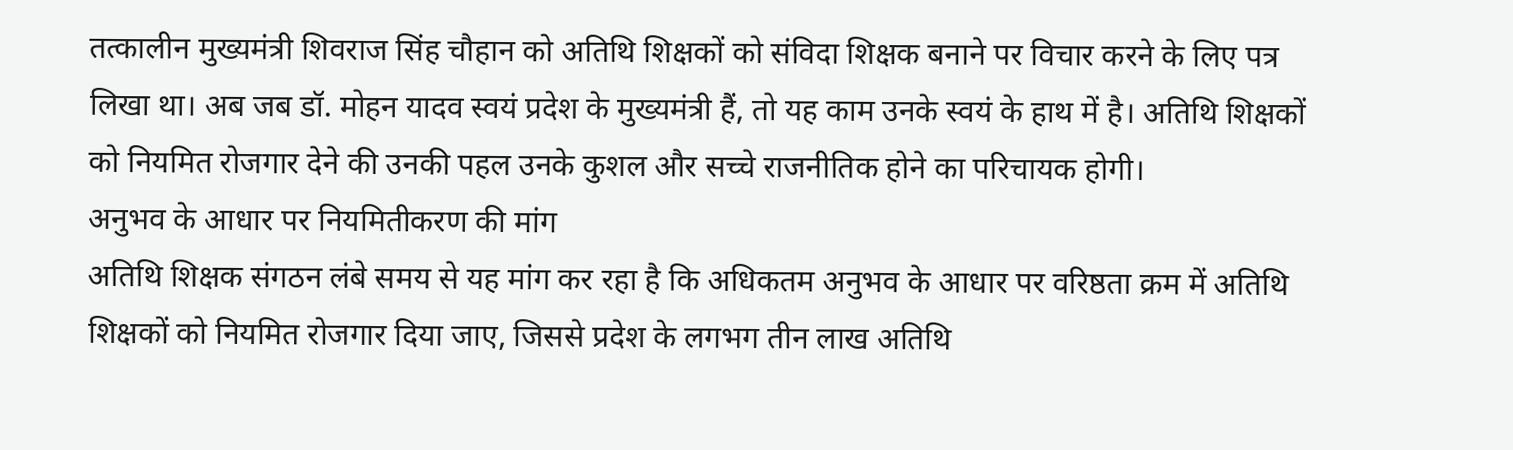तत्कालीन मुख्यमंत्री शिवराज सिंह चौहान को अतिथि शिक्षकों को संविदा शिक्षक बनाने पर विचार करने के लिए पत्र लिखा था। अब जब डॉ. मोहन यादव स्वयं प्रदेश के मुख्यमंत्री हैं, तो यह काम उनके स्वयं के हाथ में है। अतिथि शिक्षकों को नियमित रोजगार देने की उनकी पहल उनके कुशल और सच्चे राजनीतिक होने का परिचायक होगी।
अनुभव के आधार पर नियमितीकरण की मांग
अतिथि शिक्षक संगठन लंबे समय से यह मांग कर रहा है कि अधिकतम अनुभव के आधार पर वरिष्ठता क्रम में अतिथि शिक्षकों को नियमित रोजगार दिया जाए, जिससे प्रदेश के लगभग तीन लाख अतिथि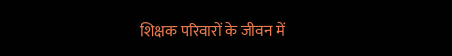शिक्षक परिवारों के जीवन में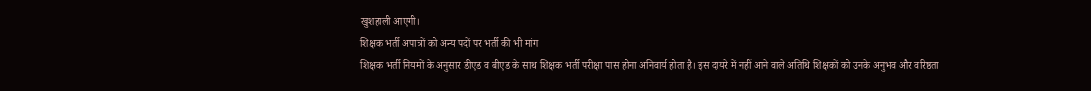खुशहाली आएगी।
शिक्षक भर्ती अपात्रों को अन्य पदों पर भर्ती की भी मांग
शिक्षक भर्ती नियमों के अनुसार डीएड व बीएड के साथ शिक्षक भर्ती परीक्षा पास होना अनिवार्य होता है। इस दायरे में नहीं आने वाले अतिथि शिक्षकों को उनके अनुभव और वरिष्ठता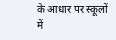के आधार पर स्कूलों में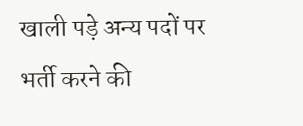खाली पड़े अन्य पदों पर भर्ती करने की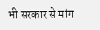भी सरकार से मांग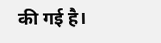की गई है।